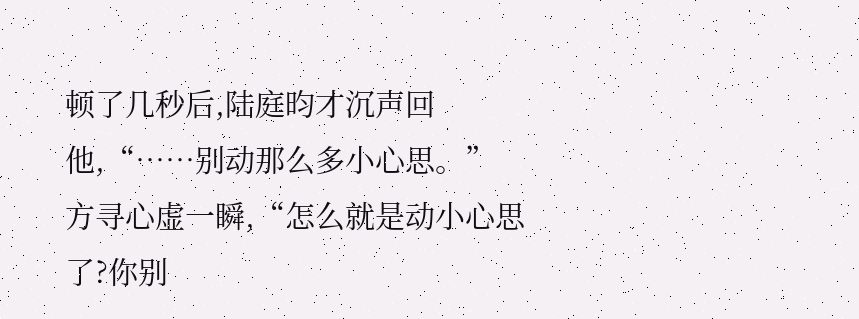顿了几秒后,陆庭昀才沉声回他,“……别动那么多小心思。”
方寻心虚一瞬,“怎么就是动小心思了?你别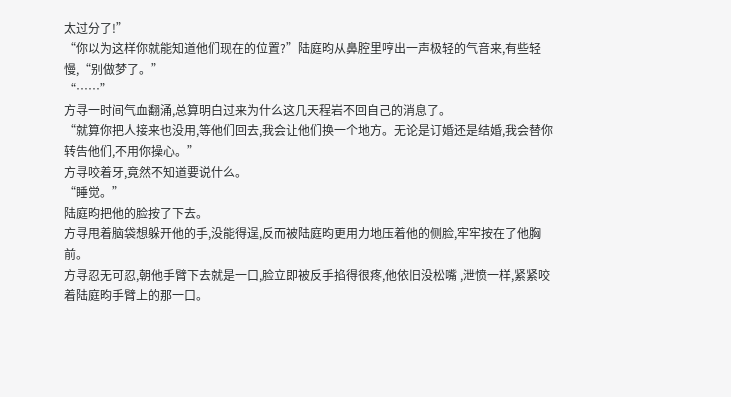太过分了!”
“你以为这样你就能知道他们现在的位置?”陆庭昀从鼻腔里哼出一声极轻的气音来,有些轻慢,“别做梦了。”
“……”
方寻一时间气血翻涌,总算明白过来为什么这几天程岩不回自己的消息了。
“就算你把人接来也没用,等他们回去,我会让他们换一个地方。无论是订婚还是结婚,我会替你转告他们,不用你操心。”
方寻咬着牙,竟然不知道要说什么。
“睡觉。”
陆庭昀把他的脸按了下去。
方寻甩着脑袋想躲开他的手,没能得逞,反而被陆庭昀更用力地压着他的侧脸,牢牢按在了他胸前。
方寻忍无可忍,朝他手臂下去就是一口,脸立即被反手掐得很疼,他依旧没松嘴 ,泄愤一样,紧紧咬着陆庭昀手臂上的那一口。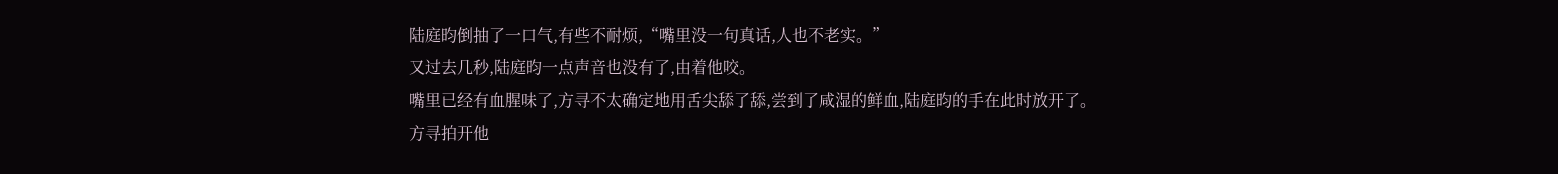陆庭昀倒抽了一口气,有些不耐烦,“嘴里没一句真话,人也不老实。”
又过去几秒,陆庭昀一点声音也没有了,由着他咬。
嘴里已经有血腥味了,方寻不太确定地用舌尖舔了舔,尝到了咸湿的鲜血,陆庭昀的手在此时放开了。
方寻拍开他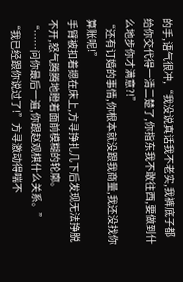的手,语气很冲,“我没说真话我不老实,我裤底子都给你交代得一清二楚了,你指东我不敢往西,要做到什么地步你才满意?!”
“还有订婚的事情,你根本就没跟我商量,我还没找你算账呢!”
手臂被扣着摁在床上,方寻挣扎几下后发现无法挣脱不开,怒气腾腾地瞪着面前模糊的轮廓。
“……问你最后一遍,你跟赵观棋什么关系。”
“我已经跟你说过了!”方寻激动得喘不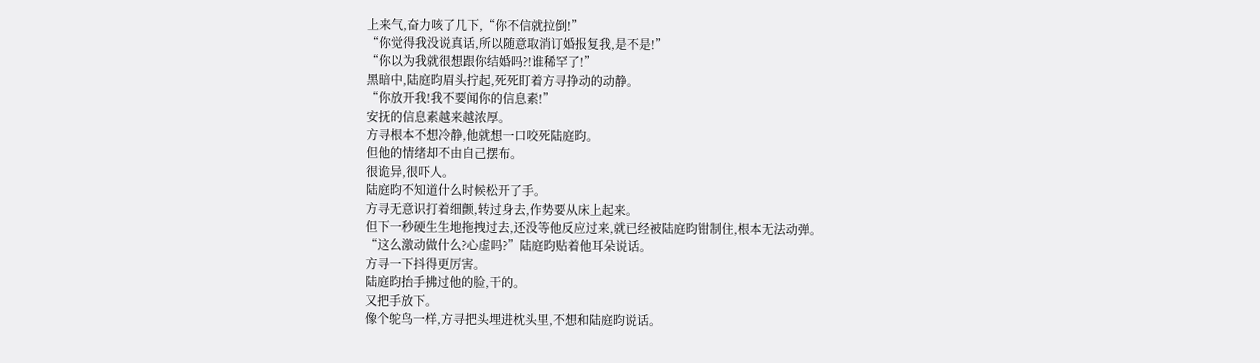上来气,奋力咳了几下,“你不信就拉倒!”
“你觉得我没说真话,所以随意取消订婚报复我,是不是!”
“你以为我就很想跟你结婚吗?!谁稀罕了!”
黑暗中,陆庭昀眉头拧起,死死盯着方寻挣动的动静。
“你放开我!我不要闻你的信息素!”
安抚的信息素越来越浓厚。
方寻根本不想冷静,他就想一口咬死陆庭昀。
但他的情绪却不由自己摆布。
很诡异,很吓人。
陆庭昀不知道什么时候松开了手。
方寻无意识打着细颤,转过身去,作势要从床上起来。
但下一秒硬生生地拖拽过去,还没等他反应过来,就已经被陆庭昀钳制住,根本无法动弹。
“这么激动做什么?心虚吗?”陆庭昀贴着他耳朵说话。
方寻一下抖得更厉害。
陆庭昀抬手拂过他的脸,干的。
又把手放下。
像个鸵鸟一样,方寻把头埋进枕头里,不想和陆庭昀说话。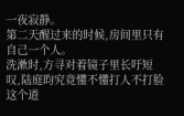一夜寂静。
第二天醒过来的时候,房间里只有自己一个人。
洗漱时,方寻对着镜子里长吁短叹,陆庭昀究竟懂不懂打人不打脸这个道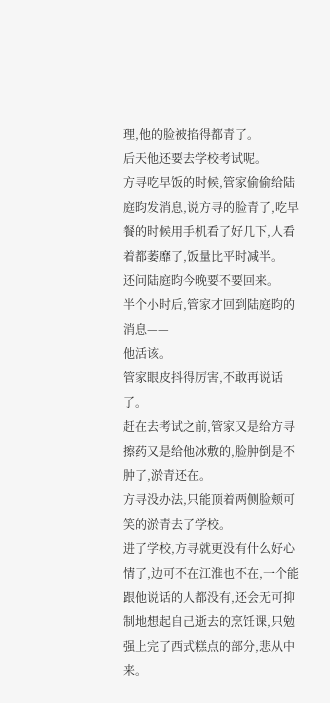理,他的脸被掐得都青了。
后天他还要去学校考试呢。
方寻吃早饭的时候,管家偷偷给陆庭昀发消息,说方寻的脸青了,吃早餐的时候用手机看了好几下,人看着都萎靡了,饭量比平时减半。
还问陆庭昀今晚要不要回来。
半个小时后,管家才回到陆庭昀的消息——
他活该。
管家眼皮抖得厉害,不敢再说话了。
赶在去考试之前,管家又是给方寻擦药又是给他冰敷的,脸肿倒是不肿了,淤青还在。
方寻没办法,只能顶着两侧脸颊可笑的淤青去了学校。
进了学校,方寻就更没有什么好心情了,边可不在江淮也不在,一个能跟他说话的人都没有,还会无可抑制地想起自己逝去的烹饪课,只勉强上完了西式糕点的部分,悲从中来。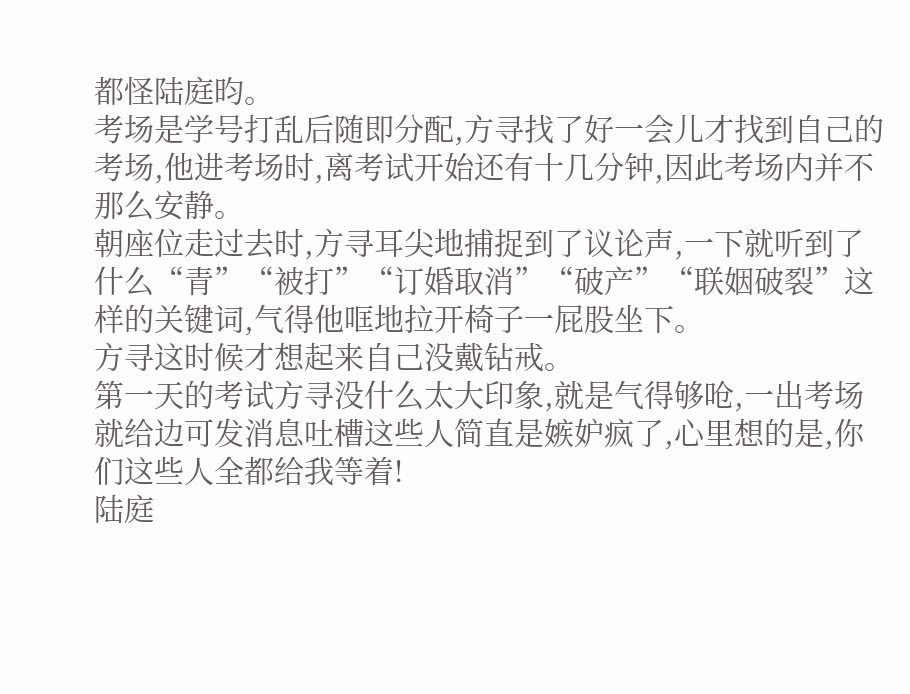都怪陆庭昀。
考场是学号打乱后随即分配,方寻找了好一会儿才找到自己的考场,他进考场时,离考试开始还有十几分钟,因此考场内并不那么安静。
朝座位走过去时,方寻耳尖地捕捉到了议论声,一下就听到了什么“青”“被打”“订婚取消”“破产”“联姻破裂”这样的关键词,气得他哐地拉开椅子一屁股坐下。
方寻这时候才想起来自己没戴钻戒。
第一天的考试方寻没什么太大印象,就是气得够呛,一出考场就给边可发消息吐槽这些人简直是嫉妒疯了,心里想的是,你们这些人全都给我等着!
陆庭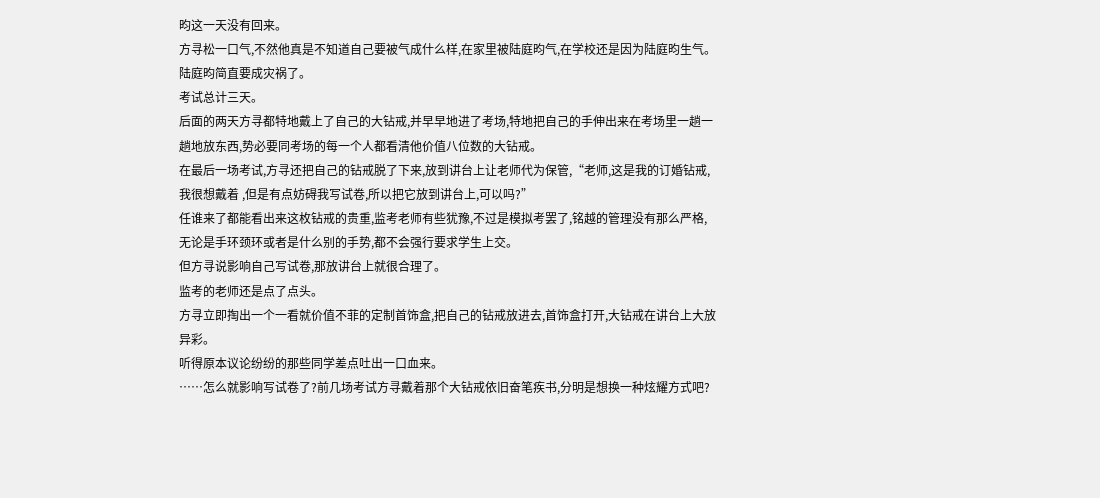昀这一天没有回来。
方寻松一口气,不然他真是不知道自己要被气成什么样,在家里被陆庭昀气,在学校还是因为陆庭昀生气。
陆庭昀简直要成灾祸了。
考试总计三天。
后面的两天方寻都特地戴上了自己的大钻戒,并早早地进了考场,特地把自己的手伸出来在考场里一趟一趟地放东西,势必要同考场的每一个人都看清他价值八位数的大钻戒。
在最后一场考试,方寻还把自己的钻戒脱了下来,放到讲台上让老师代为保管,“老师,这是我的订婚钻戒,我很想戴着 ,但是有点妨碍我写试卷,所以把它放到讲台上,可以吗?”
任谁来了都能看出来这枚钻戒的贵重,监考老师有些犹豫,不过是模拟考罢了,铭越的管理没有那么严格,无论是手环颈环或者是什么别的手势,都不会强行要求学生上交。
但方寻说影响自己写试卷,那放讲台上就很合理了。
监考的老师还是点了点头。
方寻立即掏出一个一看就价值不菲的定制首饰盒,把自己的钻戒放进去,首饰盒打开,大钻戒在讲台上大放异彩。
听得原本议论纷纷的那些同学差点吐出一口血来。
……怎么就影响写试卷了?前几场考试方寻戴着那个大钻戒依旧奋笔疾书,分明是想换一种炫耀方式吧?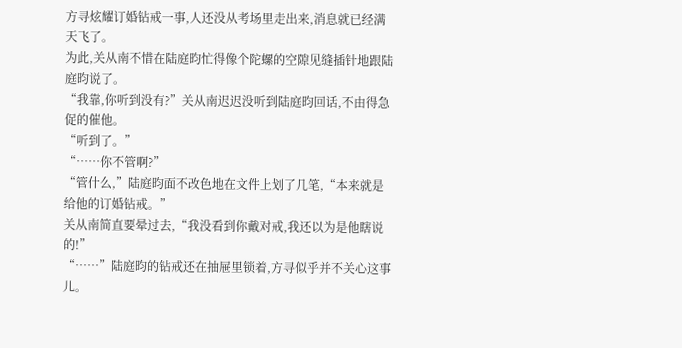方寻炫耀订婚钻戒一事,人还没从考场里走出来,消息就已经满天飞了。
为此,关从南不惜在陆庭昀忙得像个陀螺的空隙见缝插针地跟陆庭昀说了。
“我靠,你听到没有?”关从南迟迟没听到陆庭昀回话,不由得急促的催他。
“听到了。”
“……你不管啊?”
“管什么,”陆庭昀面不改色地在文件上划了几笔,“本来就是给他的订婚钻戒。”
关从南简直要晕过去,“我没看到你戴对戒,我还以为是他瞎说的!”
“……”陆庭昀的钻戒还在抽屉里锁着,方寻似乎并不关心这事儿。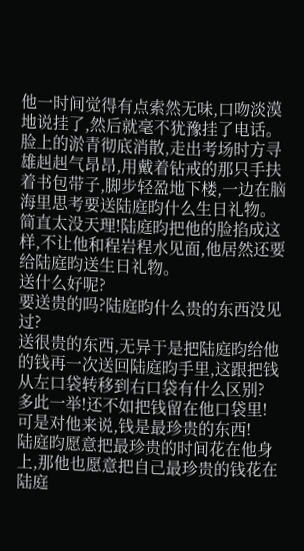他一时间觉得有点索然无味,口吻淡漠地说挂了,然后就毫不犹豫挂了电话。
脸上的淤青彻底消散,走出考场时方寻雄赳赳气昂昂,用戴着钻戒的那只手扶着书包带子,脚步轻盈地下楼,一边在脑海里思考要送陆庭昀什么生日礼物。
简直太没天理!陆庭昀把他的脸掐成这样,不让他和程岩程水见面,他居然还要给陆庭昀送生日礼物。
送什么好呢?
要送贵的吗?陆庭昀什么贵的东西没见过?
送很贵的东西,无异于是把陆庭昀给他的钱再一次送回陆庭昀手里,这跟把钱从左口袋转移到右口袋有什么区别?
多此一举!还不如把钱留在他口袋里!
可是对他来说,钱是最珍贵的东西!
陆庭昀愿意把最珍贵的时间花在他身上,那他也愿意把自己最珍贵的钱花在陆庭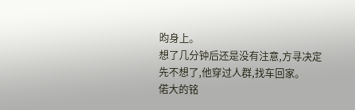昀身上。
想了几分钟后还是没有注意,方寻决定先不想了,他穿过人群,找车回家。
偌大的铭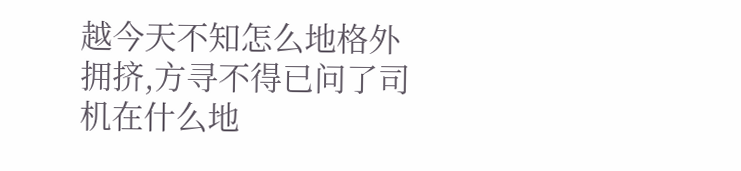越今天不知怎么地格外拥挤,方寻不得已问了司机在什么地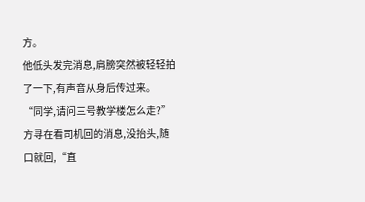方。
他低头发完消息,肩膀突然被轻轻拍了一下,有声音从身后传过来。
“同学,请问三号教学楼怎么走?”
方寻在看司机回的消息,没抬头,随口就回,“直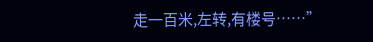走一百米,左转,有楼号……”